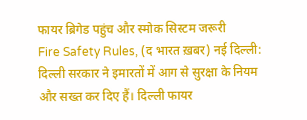फायर ब्रिगेड पहुंच और स्मोक सिस्टम जरूरी
Fire Safety Rules, (द भारत ख़बर) नई दिल्ली: दिल्ली सरकार ने इमारतों में आग से सुरक्षा के नियम और सख्त कर दिए हैं। दिल्ली फायर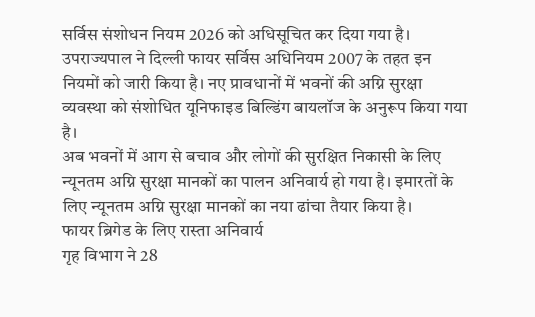सर्विस संशोधन नियम 2026 को अधिसूचित कर दिया गया है। उपराज्यपाल ने दिल्ली फायर सर्विस अधिनियम 2007 के तहत इन नियमों को जारी किया है। नए प्रावधानों में भवनों की अग्नि सुरक्षा व्यवस्था को संशोधित यूनिफाइड बिल्डिंग बायलॉज के अनुरूप किया गया है।
अब भवनों में आग से बचाव और लोगों की सुरक्षित निकासी के लिए न्यूनतम अग्नि सुरक्षा मानकों का पालन अनिवार्य हो गया है। इमारतों के लिए न्यूनतम अग्नि सुरक्षा मानकों का नया ढांचा तैयार किया है।
फायर ब्रिगेड के लिए रास्ता अनिवार्य
गृह विभाग ने 28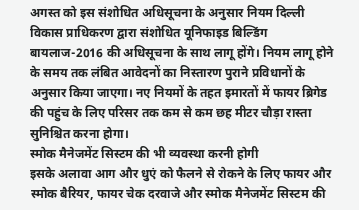अगस्त को इस संशोधित अधिसूचना के अनुसार नियम दिल्ली विकास प्राधिकरण द्वारा संशोधित यूनिफाइड बिल्डिंग बायलाज-2016 की अधिसूचना के साथ लागू होंगे। नियम लागू होने के समय तक लंबित आवेदनों का निस्तारण पुराने प्रविधानों के अनुसार किया जाएगा। नए नियमों के तहत इमारतों में फायर ब्रिगेड की पहुंच के लिए परिसर तक कम से कम छह मीटर चौड़ा रास्ता सुनिश्चित करना होगा।
स्मोक मैनेजमेंट सिस्टम की भी व्यवस्था करनी होगी
इसके अलावा आग और धुएं को फैलने से रोकने के लिए फायर और स्मोक बैरियर, फायर चेक दरवाजे और स्मोक मैनेजमेंट सिस्टम की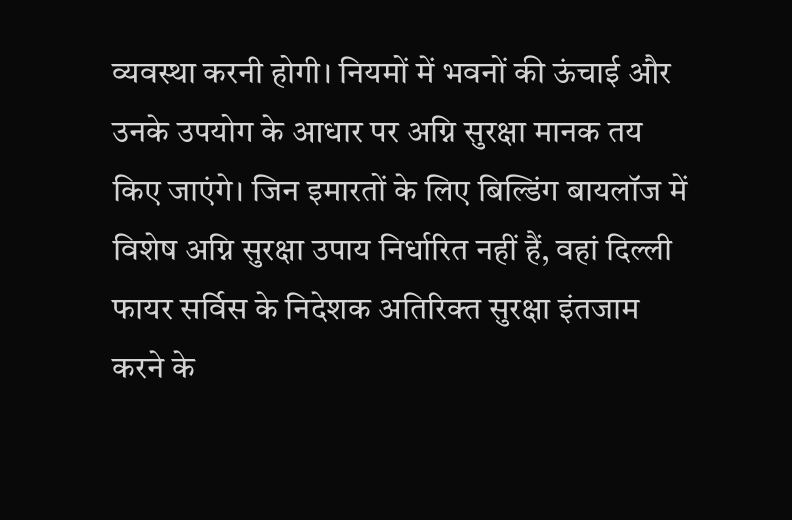व्यवस्था करनी होगी। नियमों में भवनों की ऊंचाई और उनके उपयोग के आधार पर अग्नि सुरक्षा मानक तय किए जाएंगे। जिन इमारतों के लिए बिल्डिंग बायलॉज में विशेष अग्नि सुरक्षा उपाय निर्धारित नहीं हैं, वहां दिल्ली फायर सर्विस के निदेशक अतिरिक्त सुरक्षा इंतजाम करने के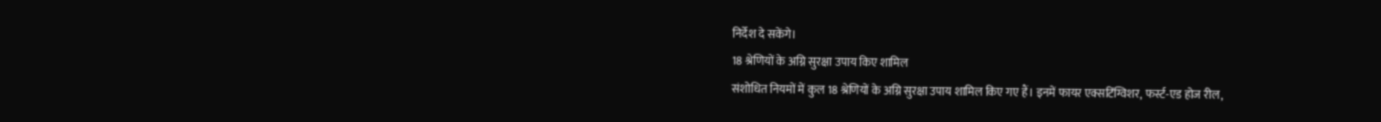निर्देश दे सकेंगे।
18 श्रेणियों के अग्नि सुरक्षा उपाय किए शामिल
संशोधित नियमों में कुल 18 श्रेणियों के अग्नि सुरक्षा उपाय शामिल किए गए हैं। इनमें फायर एक्सटिंग्विशर, फर्स्ट-एड होज रील,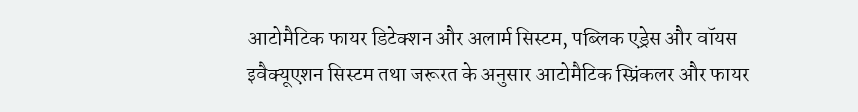आटोमैटिक फायर डिटेक्शन और अलार्म सिस्टम, पब्लिक एड्रेस और वॉयस इवैक्यूएशन सिस्टम तथा जरूरत के अनुसार आटोमैटिक स्प्रिंकलर और फायर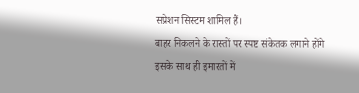सप्रेशन सिस्टम शामिल हैं।
बाहर निकलने के रास्तों पर स्पष्ट संकेतक लगाने होंगे
इसके साथ ही इमारतों में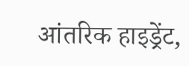आंतरिक हाइड्रेंट,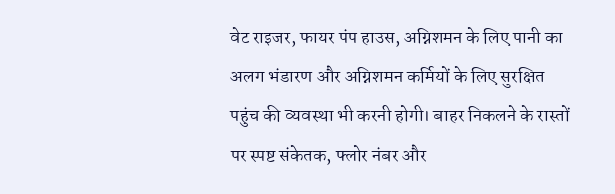वेट राइजर, फायर पंप हाउस, अग्निशमन के लिए पानी का अलग भंडारण और अग्निशमन कर्मियों के लिए सुरक्षित पहुंच की व्यवस्था भी करनी होगी। बाहर निकलने के रास्तों पर स्पष्ट संकेतक, फ्लोर नंबर और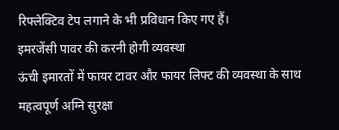रिफ्लेक्टिव टेप लगाने के भी प्रविधान किए गए हैं।
इमरजेंसी पावर की करनी होगी व्यवस्था
ऊंची इमारतों में फायर टावर और फायर लिफ्ट की व्यवस्था के साथ महत्वपूर्ण अग्नि सुरक्षा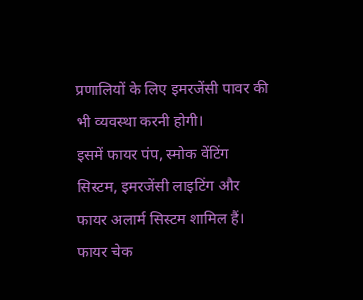प्रणालियों के लिए इमरजेंसी पावर की भी व्यवस्था करनी होगी।
इसमें फायर पंप, स्मोक वेंटिंग सिस्टम, इमरजेंसी लाइटिंग और फायर अलार्म सिस्टम शामिल हैं। फायर चेक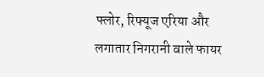फ्लोर, रिफ्यूज एरिया और लगातार निगरानी वाले फायर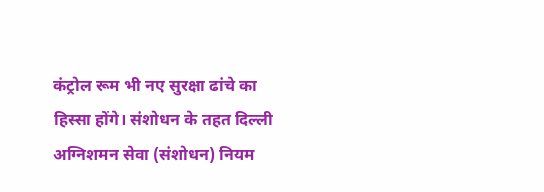कंट्रोल रूम भी नए सुरक्षा ढांचे का हिस्सा होंगे। संशोधन के तहत दिल्ली अग्निशमन सेवा (संशोधन) नियम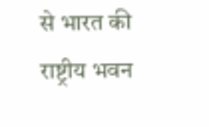से भारत की राष्ट्रीय भवन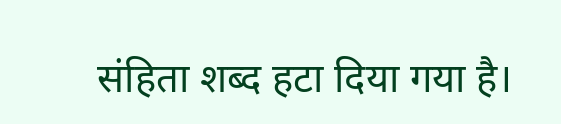संहिता शब्द हटा दिया गया है।